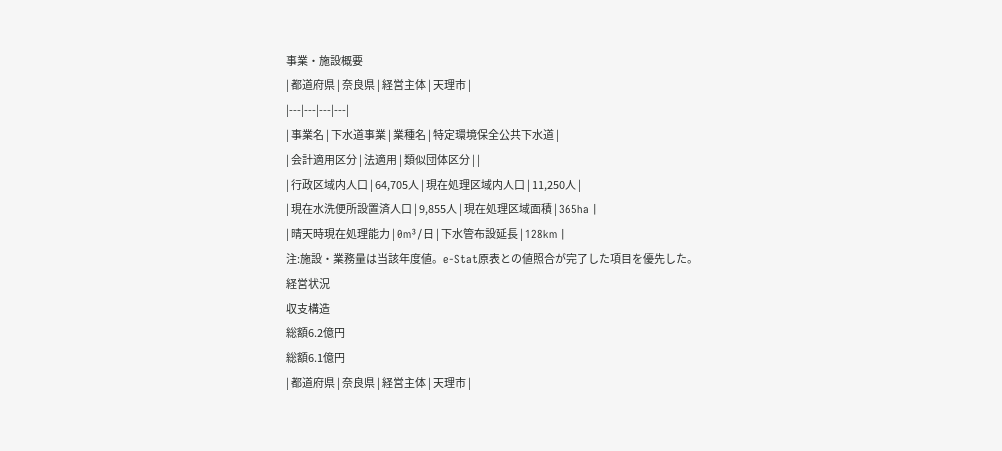事業・施設概要
| 都道府県 | 奈良県 | 経営主体 | 天理市 |
|---|---|---|---|
| 事業名 | 下水道事業 | 業種名 | 特定環境保全公共下水道 |
| 会計適用区分 | 法適用 | 類似団体区分 | |
| 行政区域内人口 | 64,705人 | 現在処理区域内人口 | 11,250人 |
| 現在水洗便所設置済人口 | 9,855人 | 現在処理区域面積 | 365ha |
| 晴天時現在処理能力 | 0m³/日 | 下水管布設延長 | 128km |
注:施設・業務量は当該年度値。e-Stat原表との値照合が完了した項目を優先した。
経営状況
収支構造
総額6.2億円
総額6.1億円
| 都道府県 | 奈良県 | 経営主体 | 天理市 |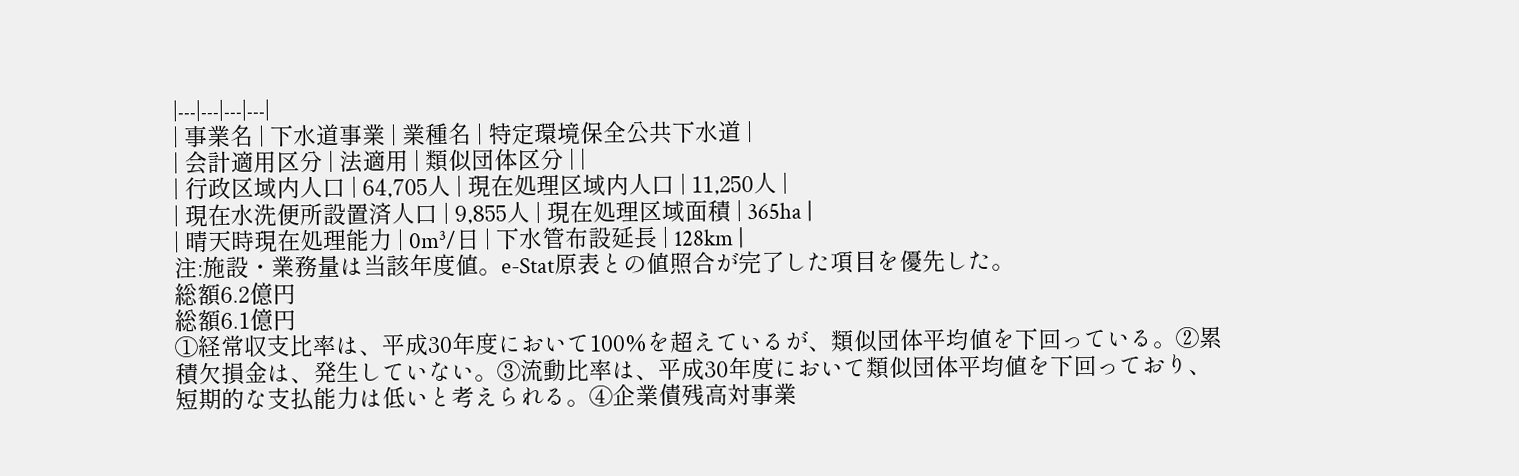|---|---|---|---|
| 事業名 | 下水道事業 | 業種名 | 特定環境保全公共下水道 |
| 会計適用区分 | 法適用 | 類似団体区分 | |
| 行政区域内人口 | 64,705人 | 現在処理区域内人口 | 11,250人 |
| 現在水洗便所設置済人口 | 9,855人 | 現在処理区域面積 | 365ha |
| 晴天時現在処理能力 | 0m³/日 | 下水管布設延長 | 128km |
注:施設・業務量は当該年度値。e-Stat原表との値照合が完了した項目を優先した。
総額6.2億円
総額6.1億円
①経常収支比率は、平成30年度において100%を超えているが、類似団体平均値を下回っている。②累積欠損金は、発生していない。③流動比率は、平成30年度において類似団体平均値を下回っており、短期的な支払能力は低いと考えられる。④企業債残高対事業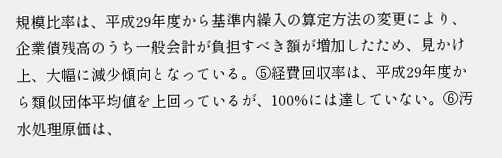規模比率は、平成29年度から基準内繰入の算定方法の変更により、企業債残高のうち一般会計が負担すべき額が増加したため、見かけ上、大幅に減少傾向となっている。⑤経費回収率は、平成29年度から類似団体平均値を上回っているが、100%には達していない。⑥汚水処理原価は、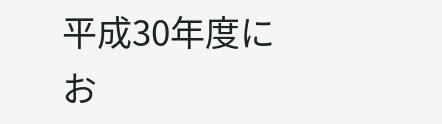平成30年度にお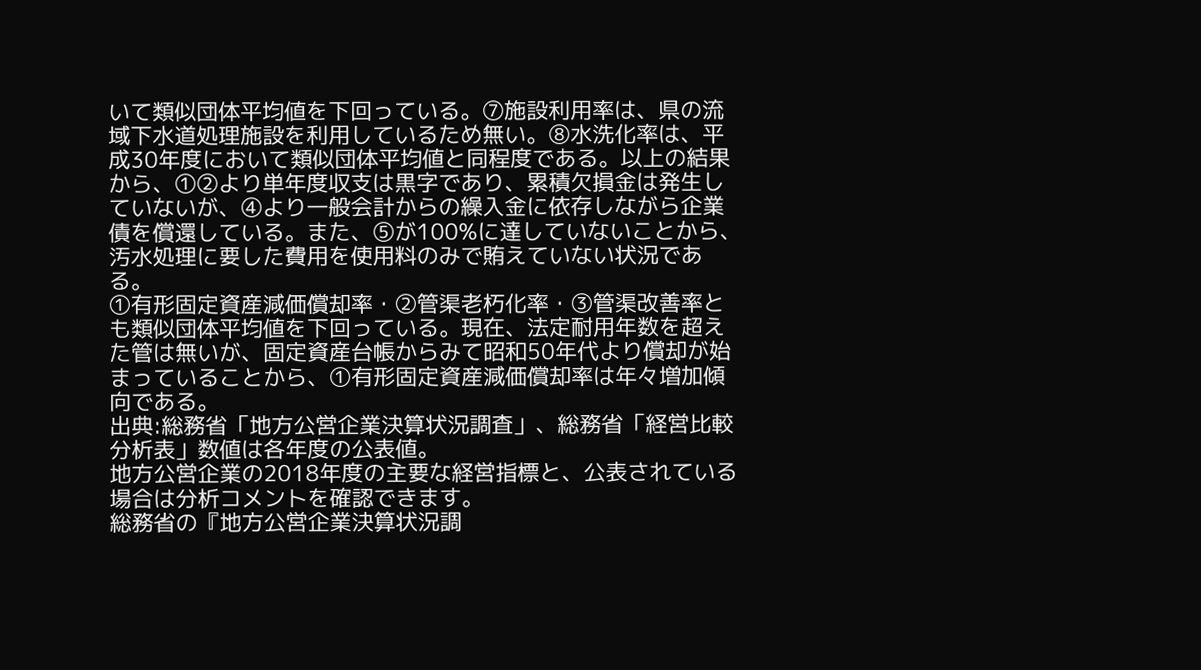いて類似団体平均値を下回っている。⑦施設利用率は、県の流域下水道処理施設を利用しているため無い。⑧水洗化率は、平成30年度において類似団体平均値と同程度である。以上の結果から、①②より単年度収支は黒字であり、累積欠損金は発生していないが、④より一般会計からの繰入金に依存しながら企業債を償還している。また、⑤が100%に達していないことから、汚水処理に要した費用を使用料のみで賄えていない状況である。
①有形固定資産減価償却率・②管渠老朽化率・③管渠改善率とも類似団体平均値を下回っている。現在、法定耐用年数を超えた管は無いが、固定資産台帳からみて昭和50年代より償却が始まっていることから、①有形固定資産減価償却率は年々増加傾向である。
出典:総務省「地方公営企業決算状況調査」、総務省「経営比較分析表」数値は各年度の公表値。
地方公営企業の2018年度の主要な経営指標と、公表されている場合は分析コメントを確認できます。
総務省の『地方公営企業決算状況調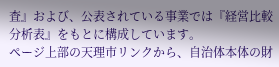査』および、公表されている事業では『経営比較分析表』をもとに構成しています。
ページ上部の天理市リンクから、自治体本体の財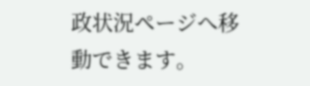政状況ページへ移動できます。